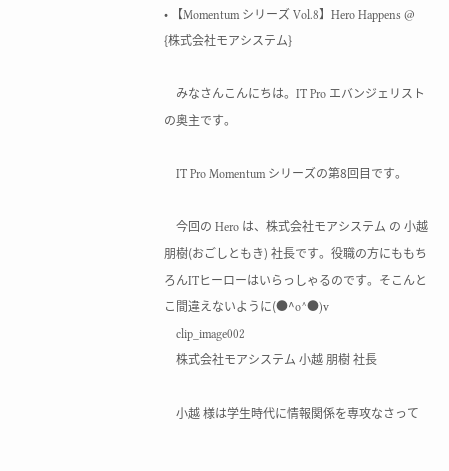• 【Momentum シリーズ Vol.8】Hero Happens @ {株式会社モアシステム}

    みなさんこんにちは。IT Pro エバンジェリストの奥主です。

    IT Pro Momentum シリーズの第8回目です。

    今回の Hero は、株式会社モアシステム の 小越 朋樹(おごしともき) 社長です。役職の方にももちろんITヒーローはいらっしゃるのです。そこんとこ間違えないように(●^o^●)v
    clip_image002
    株式会社モアシステム 小越 朋樹 社長

    小越 様は学生時代に情報関係を専攻なさって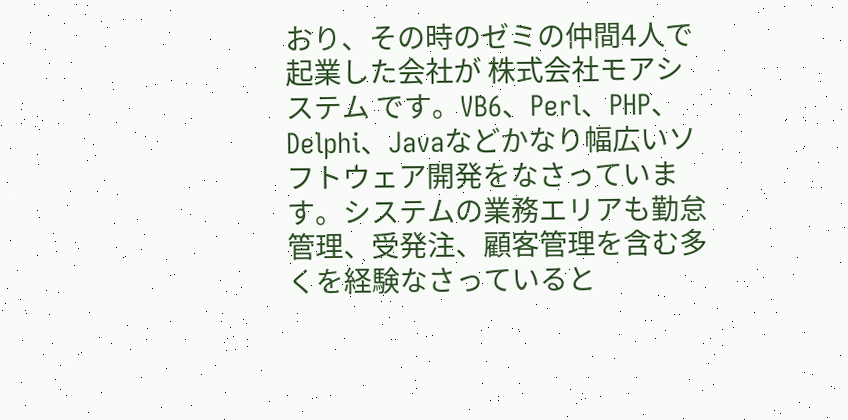おり、その時のゼミの仲間4人で起業した会社が 株式会社モアシステム です。VB6、Perl、PHP、Delphi、Javaなどかなり幅広いソフトウェア開発をなさっています。システムの業務エリアも勤怠管理、受発注、顧客管理を含む多くを経験なさっていると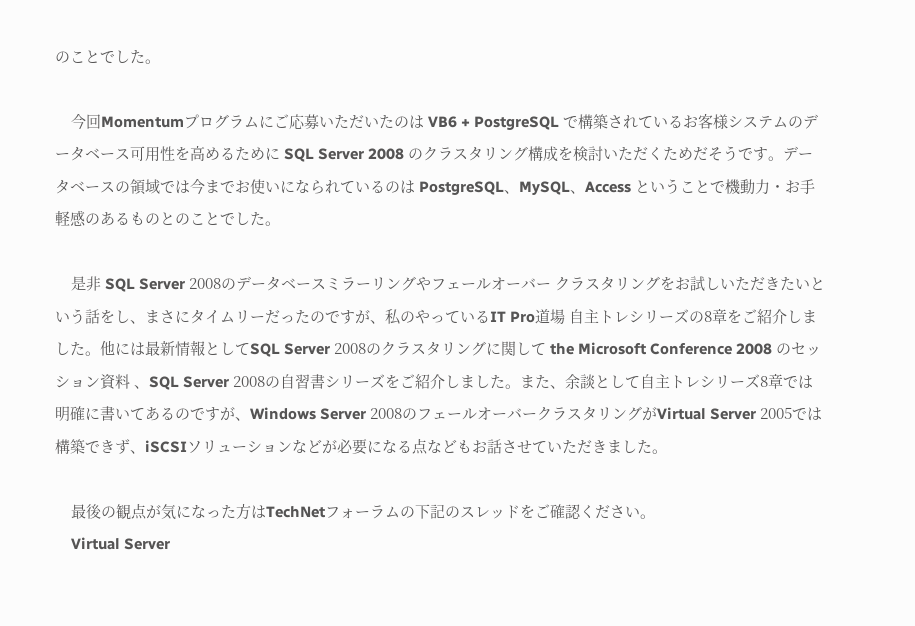のことでした。

    今回Momentumプログラムにご応募いただいたのは VB6 + PostgreSQL で構築されているお客様システムのデータベース可用性を高めるために SQL Server 2008 のクラスタリング構成を検討いただくためだそうです。データベースの領域では今までお使いになられているのは PostgreSQL、MySQL、Access ということで機動力・お手軽感のあるものとのことでした。

    是非 SQL Server 2008のデータベースミラーリングやフェールオーバー クラスタリングをお試しいただきたいという話をし、まさにタイムリーだったのですが、私のやっているIT Pro道場 自主トレシリーズの8章をご紹介しました。他には最新情報としてSQL Server 2008のクラスタリングに関して the Microsoft Conference 2008 のセッション資料 、SQL Server 2008の自習書シリーズをご紹介しました。また、余談として自主トレシリーズ8章では明確に書いてあるのですが、Windows Server 2008のフェールオーバークラスタリングがVirtual Server 2005では構築できず、iSCSIソリューションなどが必要になる点などもお話させていただきました。

    最後の観点が気になった方はTechNetフォーラムの下記のスレッドをご確認ください。
    Virtual Server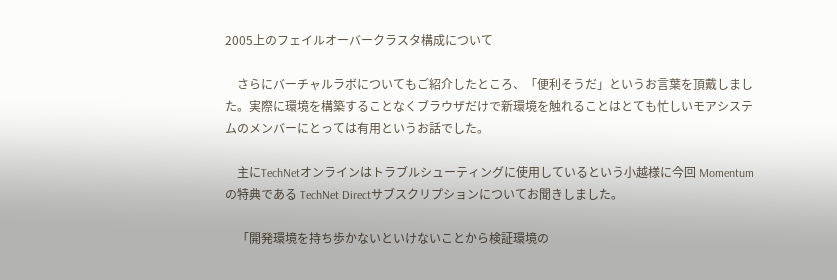2005上のフェイルオーバークラスタ構成について

    さらにバーチャルラボについてもご紹介したところ、「便利そうだ」というお言葉を頂戴しました。実際に環境を構築することなくブラウザだけで新環境を触れることはとても忙しいモアシステムのメンバーにとっては有用というお話でした。

    主にTechNetオンラインはトラブルシューティングに使用しているという小越様に今回 Momentum の特典である TechNet Directサブスクリプションについてお聞きしました。

    「開発環境を持ち歩かないといけないことから検証環境の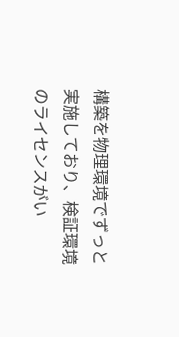構築を物理環境でずっと実施しており、検証環境のライセンスがい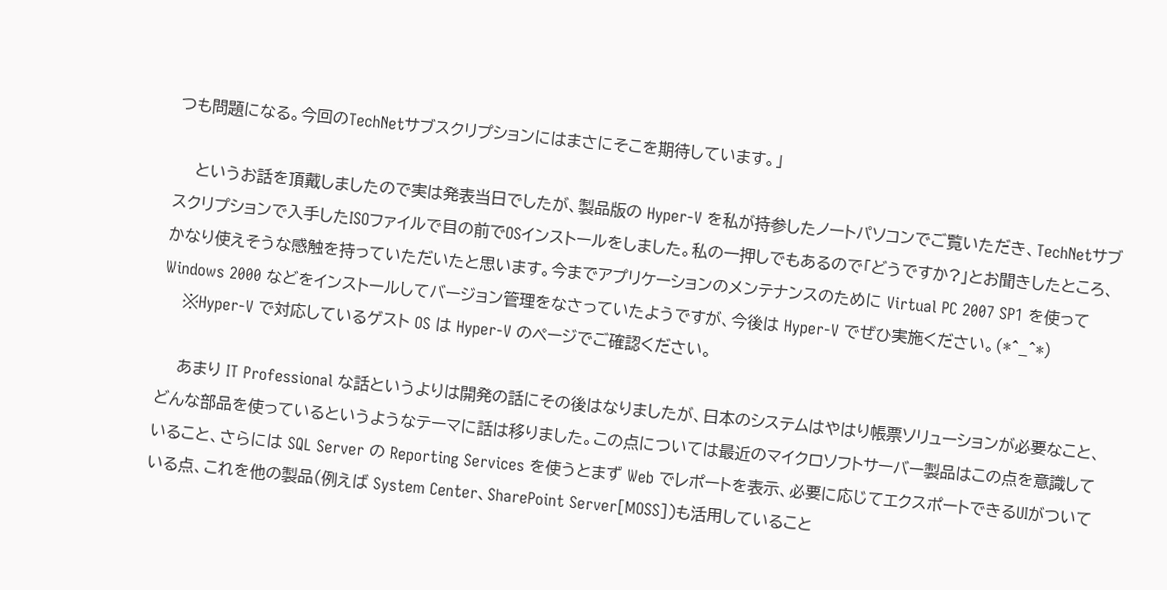つも問題になる。今回のTechNetサブスクリプションにはまさにそこを期待しています。」

    というお話を頂戴しましたので実は発表当日でしたが、製品版の Hyper-V を私が持参したノートパソコンでご覧いただき、TechNetサブスクリプションで入手したISOファイルで目の前でOSインストールをしました。私の一押しでもあるので「どうですか?」とお聞きしたところ、かなり使えそうな感触を持っていただいたと思います。今までアプリケーションのメンテナンスのために Virtual PC 2007 SP1 を使って Windows 2000 などをインストールしてバージョン管理をなさっていたようですが、今後は Hyper-V でぜひ実施ください。(*^_^*)
    ※Hyper-V で対応しているゲスト OS は Hyper-V のページでご確認ください。

    あまり IT Professional な話というよりは開発の話にその後はなりましたが、日本のシステムはやはり帳票ソリューションが必要なこと、どんな部品を使っているというようなテーマに話は移りました。この点については最近のマイクロソフトサーバー製品はこの点を意識していること、さらには SQL Server の Reporting Services を使うとまず Web でレポートを表示、必要に応じてエクスポートできるUIがついている点、これを他の製品(例えば System Center、SharePoint Server[MOSS])も活用していること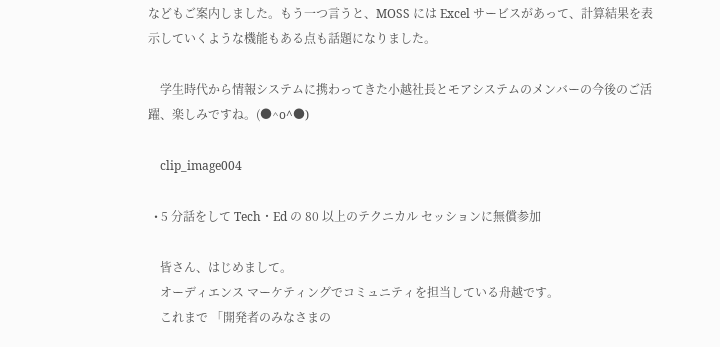などもご案内しました。もう一つ言うと、MOSS には Excel サービスがあって、計算結果を表示していくような機能もある点も話題になりました。

    学生時代から情報システムに携わってきた小越社長とモアシステムのメンバーの今後のご活躍、楽しみですね。(●^o^●)

    clip_image004

  • 5 分話をして Tech・Ed の 80 以上のテクニカル セッションに無償参加

    皆さん、はじめまして。
    オーディエンス マーケティングでコミュニティを担当している舟越です。
    これまで 「開発者のみなさまの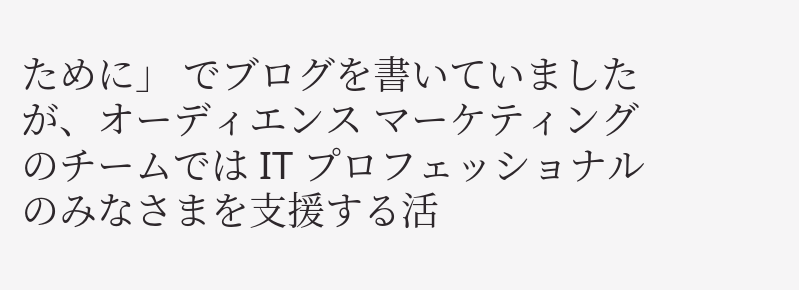ために」 でブログを書いていましたが、オーディエンス マーケティングのチームでは IT プロフェッショナルのみなさまを支援する活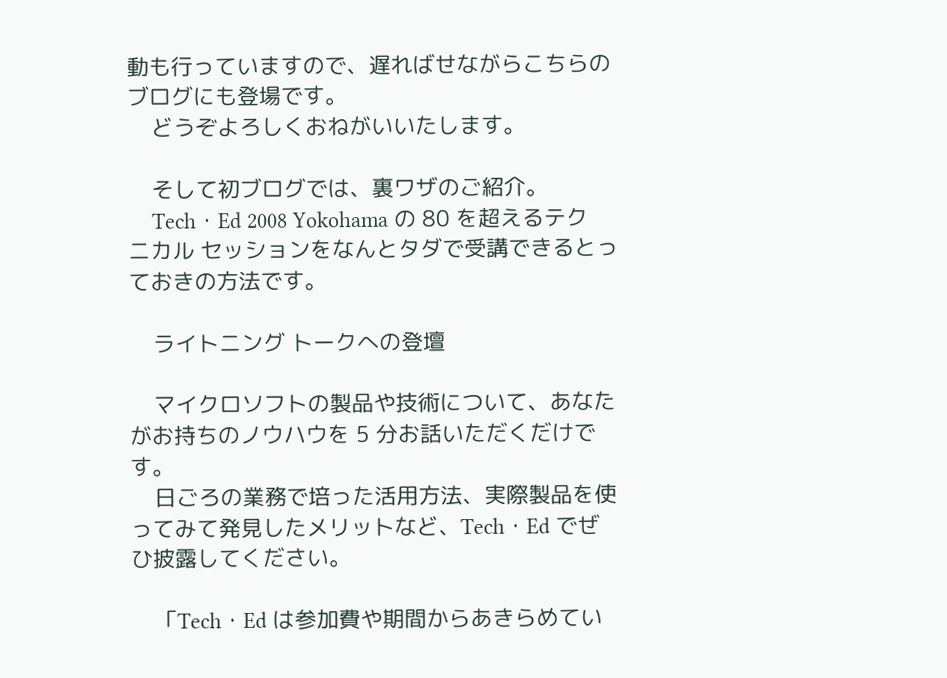動も行っていますので、遅ればせながらこちらのブログにも登場です。
    どうぞよろしくおねがいいたします。

    そして初ブログでは、裏ワザのご紹介。
    Tech・Ed 2008 Yokohama の 80 を超えるテクニカル セッションをなんとタダで受講できるとっておきの方法です。

    ライトニング トークへの登壇

    マイクロソフトの製品や技術について、あなたがお持ちのノウハウを 5 分お話いただくだけです。
    日ごろの業務で培った活用方法、実際製品を使ってみて発見したメリットなど、Tech・Ed でぜひ披露してください。

    「Tech・Ed は参加費や期間からあきらめてい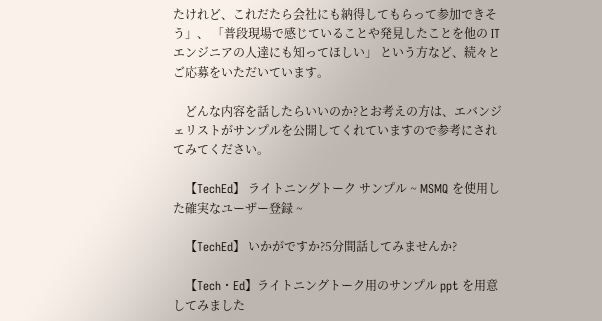たけれど、これだたら会社にも納得してもらって参加できそう」、 「普段現場で感じていることや発見したことを他の IT エンジニアの人達にも知ってほしい」 という方など、続々とご応募をいただいています。

    どんな内容を話したらいいのか?とお考えの方は、エバンジェリストがサンプルを公開してくれていますので参考にされてみてください。

    【TechEd】 ライトニングトーク サンプル ~ MSMQ を使用した確実なユーザー登録 ~

    【TechEd】 いかがですか?5分間話してみませんか?

    【Tech・Ed】ライトニングトーク用のサンプル ppt を用意してみました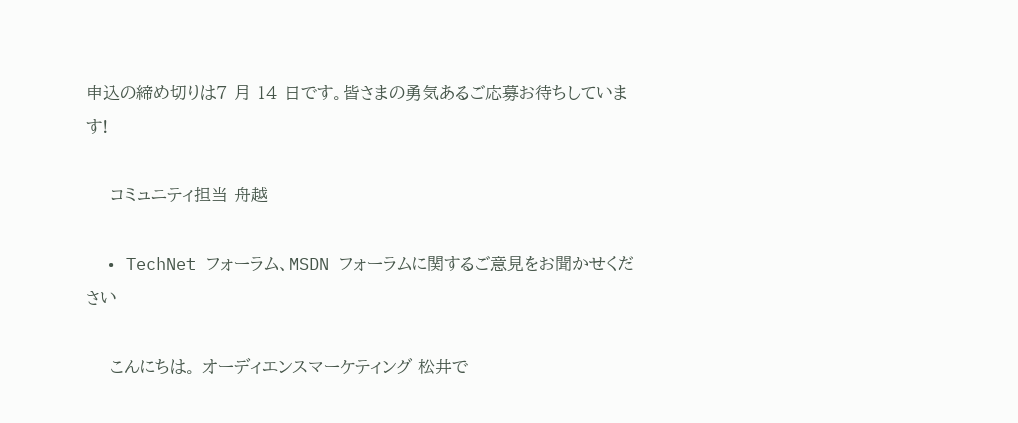申込の締め切りは7 月 14 日です。皆さまの勇気あるご応募お待ちしています!

    コミュニティ担当 舟越

  • TechNet フォーラム、MSDN フォーラムに関するご意見をお聞かせください

    こんにちは。 オーディエンスマーケティング 松井で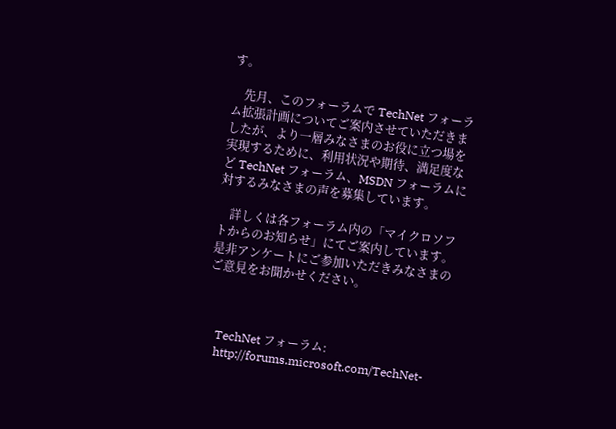す。

    先月、このフォーラムで TechNet フォーラム拡張計画についてご案内させていただきましたが、より一層みなさまのお役に立つ場を実現するために、利用状況や期待、満足度など TechNet フォーラム、MSDN フォーラムに対するみなさまの声を募集しています。

    詳しくは各フォーラム内の「マイクロソフトからのお知らせ」にてご案内しています。 是非アンケートにご参加いただきみなさまのご意見をお聞かせください。



    TechNet フォーラム:
    http://forums.microsoft.com/TechNet-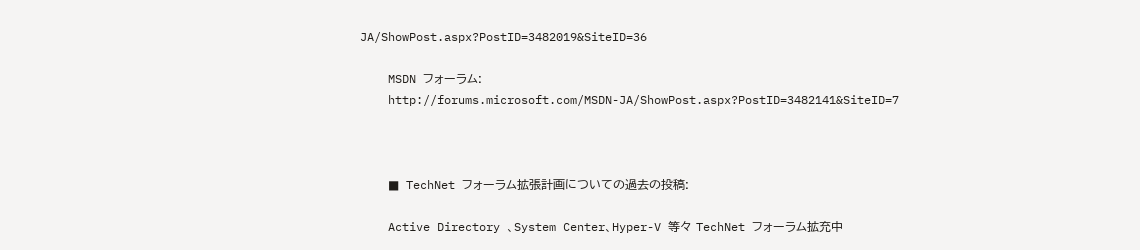JA/ShowPost.aspx?PostID=3482019&SiteID=36

    MSDN フォーラム:
    http://forums.microsoft.com/MSDN-JA/ShowPost.aspx?PostID=3482141&SiteID=7



    ■ TechNet フォーラム拡張計画についての過去の投稿:

    Active Directory 、System Center、Hyper-V 等々 TechNet フォーラム拡充中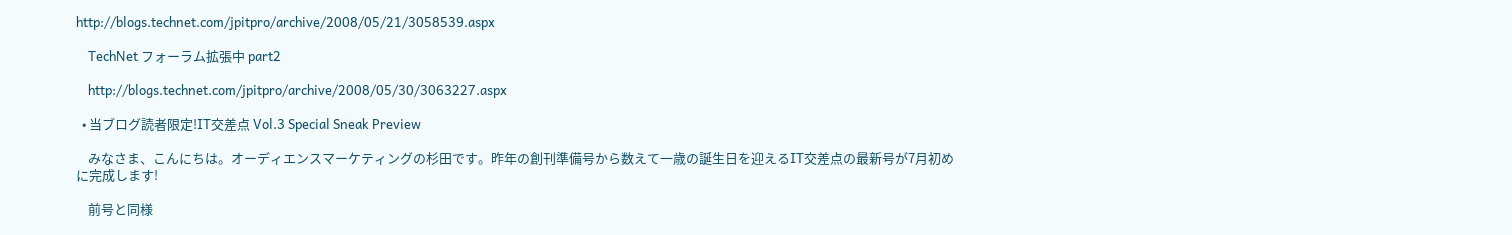http://blogs.technet.com/jpitpro/archive/2008/05/21/3058539.aspx

    TechNet フォーラム拡張中 part2

    http://blogs.technet.com/jpitpro/archive/2008/05/30/3063227.aspx

  • 当ブログ読者限定!IT交差点 Vol.3 Special Sneak Preview

    みなさま、こんにちは。オーディエンスマーケティングの杉田です。昨年の創刊準備号から数えて一歳の誕生日を迎えるIT交差点の最新号が7月初めに完成します!

    前号と同様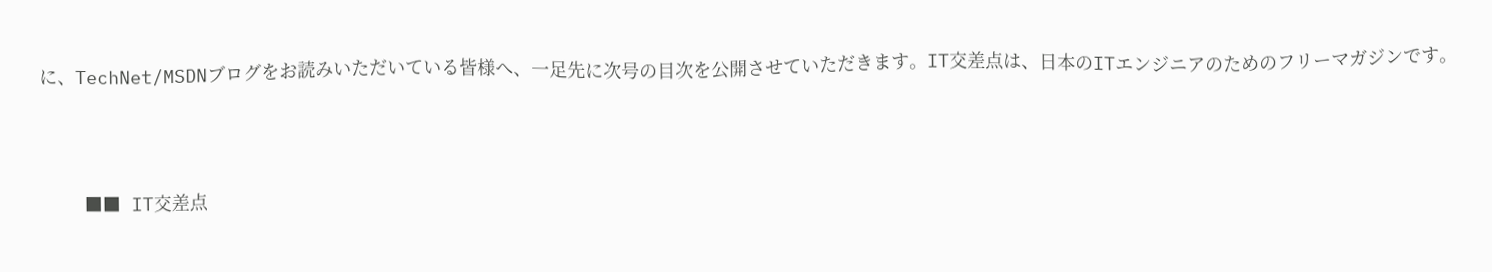に、TechNet/MSDNブログをお読みいただいている皆様へ、一足先に次号の目次を公開させていただきます。IT交差点は、日本のITエンジニアのためのフリーマガジンです。



    ■■ IT交差点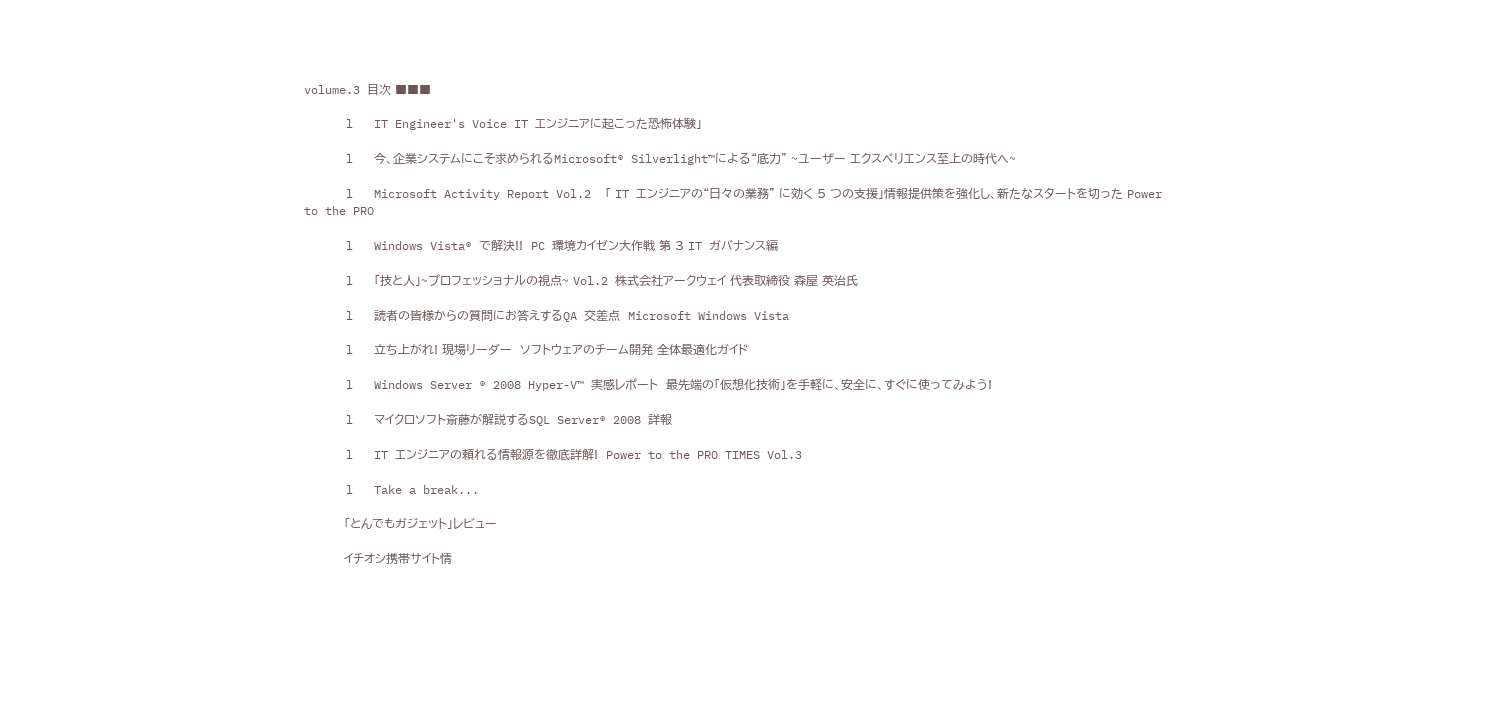volume.3 目次 ■■■

      l   IT Engineer's Voice IT エンジニアに起こった恐怖体験」

      l   今、企業システムにこそ求められるMicrosoft® Silverlight™による“底力” ~ユーザー エクスペリエンス至上の時代へ~

      l   Microsoft Activity Report Vol.2  「 IT エンジニアの“日々の業務” に効く 5 つの支援」情報提供策を強化し、新たなスタートを切った Power to the PRO

      l   Windows Vista® で解決!!  PC 環境カイゼン大作戦 第 3 IT ガバナンス編

      l   「技と人」~プロフェッショナルの視点~ Vol.2 株式会社アークウェイ 代表取締役 森屋 英治氏

      l   読者の皆様からの質問にお答えするQA 交差点  Microsoft Windows Vista

      l   立ち上がれ! 現場リーダー  ソフトウェアのチーム開発 全体最適化ガイド

      l   Windows Server ® 2008 Hyper-V™ 実感レポート  最先端の「仮想化技術」を手軽に、安全に、すぐに使ってみよう!

      l   マイクロソフト斎藤が解説するSQL Server® 2008 詳報

      l   IT エンジニアの頼れる情報源を徹底詳解!  Power to the PRO TIMES Vol.3

      l   Take a break...

          「とんでもガジェット」レビュー

          イチオシ携帯サイト情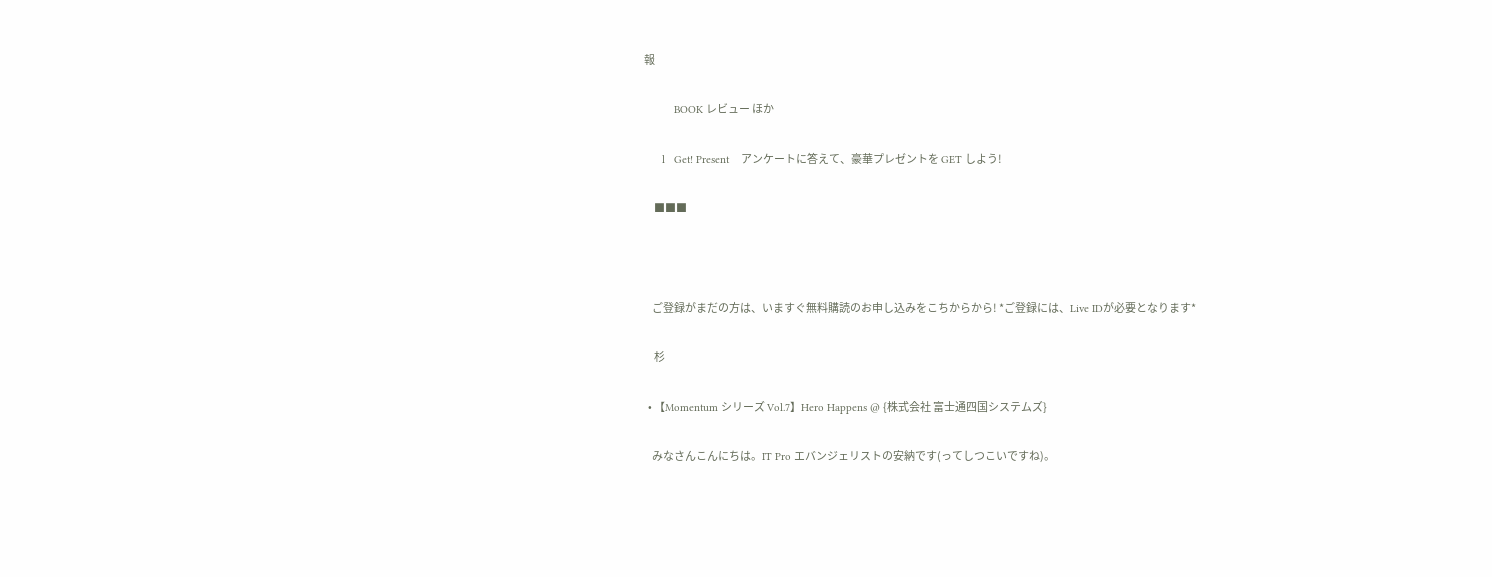報

          BOOK レビュー ほか

      l   Get! Present    アンケートに答えて、豪華プレゼントを GET しよう!

     ■■■



    ご登録がまだの方は、いますぐ無料購読のお申し込みをこちからから! *ご登録には、Live IDが必要となります*

     杉

  • 【Momentum シリーズ Vol.7】Hero Happens @ {株式会社 富士通四国システムズ}

    みなさんこんにちは。IT Pro エバンジェリストの安納です(ってしつこいですね)。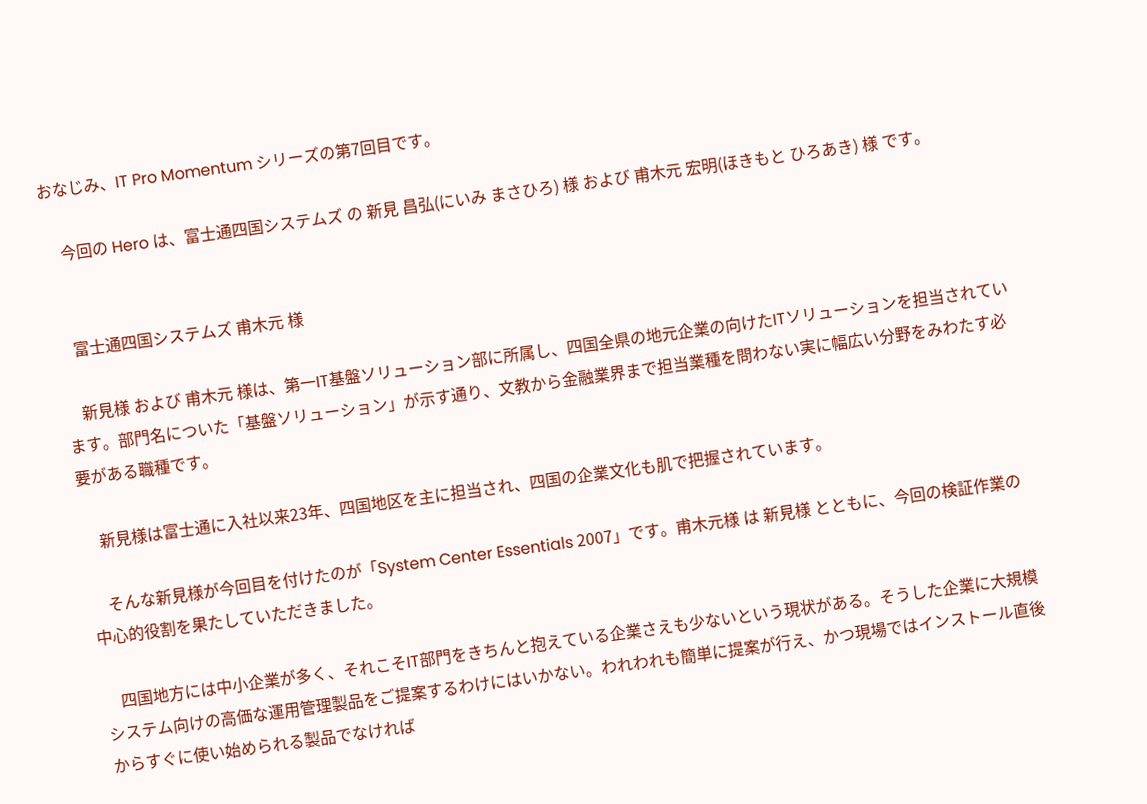おなじみ、IT Pro Momentum シリーズの第7回目です。

    今回の Hero は、富士通四国システムズ の 新見 昌弘(にいみ まさひろ) 様 および 甫木元 宏明(ほきもと ひろあき) 様 です。


    富士通四国システムズ 甫木元 様

    新見様 および 甫木元 様は、第一IT基盤ソリューション部に所属し、四国全県の地元企業の向けたITソリューションを担当されています。部門名についた「基盤ソリューション」が示す通り、文教から金融業界まで担当業種を問わない実に幅広い分野をみわたす必要がある職種です。

    新見様は富士通に入社以来23年、四国地区を主に担当され、四国の企業文化も肌で把握されています。

    そんな新見様が今回目を付けたのが「System Center Essentials 2007」です。甫木元様 は 新見様 とともに、今回の検証作業の中心的役割を果たしていただきました。

    四国地方には中小企業が多く、それこそIT部門をきちんと抱えている企業さえも少ないという現状がある。そうした企業に大規模システム向けの高価な運用管理製品をご提案するわけにはいかない。われわれも簡単に提案が行え、かつ現場ではインストール直後からすぐに使い始められる製品でなければ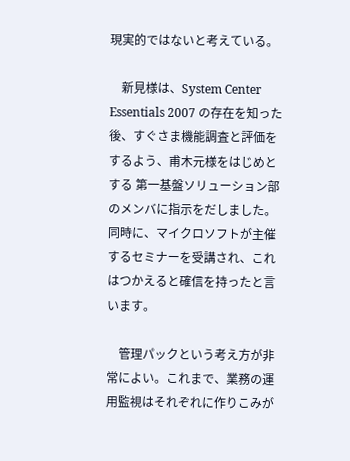現実的ではないと考えている。

    新見様は、System Center Essentials 2007 の存在を知った後、すぐさま機能調査と評価をするよう、甫木元様をはじめとする 第一基盤ソリューション部のメンバに指示をだしました。同時に、マイクロソフトが主催するセミナーを受講され、これはつかえると確信を持ったと言います。

    管理パックという考え方が非常によい。これまで、業務の運用監視はそれぞれに作りこみが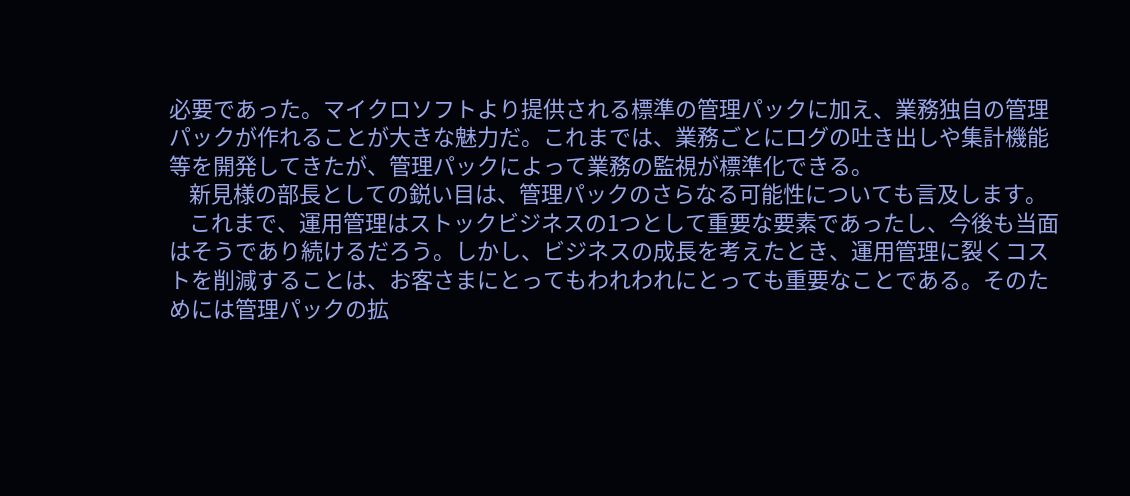必要であった。マイクロソフトより提供される標準の管理パックに加え、業務独自の管理パックが作れることが大きな魅力だ。これまでは、業務ごとにログの吐き出しや集計機能等を開発してきたが、管理パックによって業務の監視が標準化できる。
    新見様の部長としての鋭い目は、管理パックのさらなる可能性についても言及します。
    これまで、運用管理はストックビジネスの1つとして重要な要素であったし、今後も当面はそうであり続けるだろう。しかし、ビジネスの成長を考えたとき、運用管理に裂くコストを削減することは、お客さまにとってもわれわれにとっても重要なことである。そのためには管理パックの拡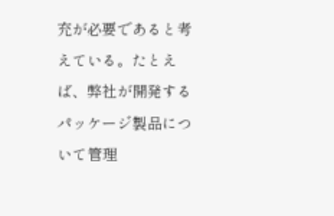充が必要であると考えている。たとえば、弊社が開発するパッケージ製品について管理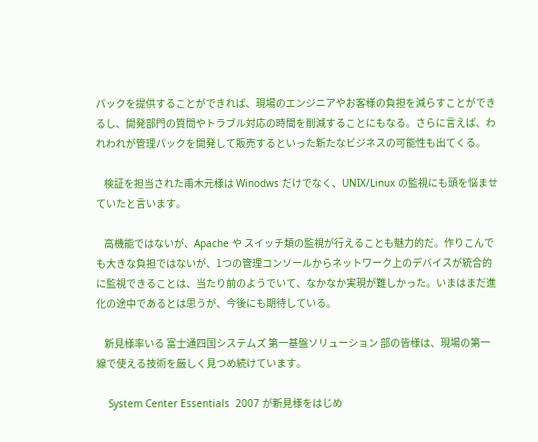パックを提供することができれば、現場のエンジニアやお客様の負担を減らすことができるし、開発部門の質問やトラブル対応の時間を削減することにもなる。さらに言えば、われわれが管理パックを開発して販売するといった新たなビジネスの可能性も出てくる。

    検証を担当された甫木元様は Winodws だけでなく、UNIX/Linux の監視にも頭を悩ませていたと言います。

    高機能ではないが、Apache や スイッチ類の監視が行えることも魅力的だ。作りこんでも大きな負担ではないが、1つの管理コンソールからネットワーク上のデバイスが統合的に監視できることは、当たり前のようでいて、なかなか実現が難しかった。いまはまだ進化の途中であるとは思うが、今後にも期待している。

    新見様率いる 富士通四国システムズ 第一基盤ソリューション 部の皆様は、現場の第一線で使える技術を厳しく見つめ続けています。

    System Center Essentials  2007 が新見様をはじめ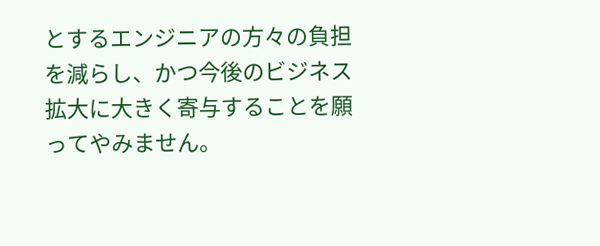とするエンジニアの方々の負担を減らし、かつ今後のビジネス拡大に大きく寄与することを願ってやみません。